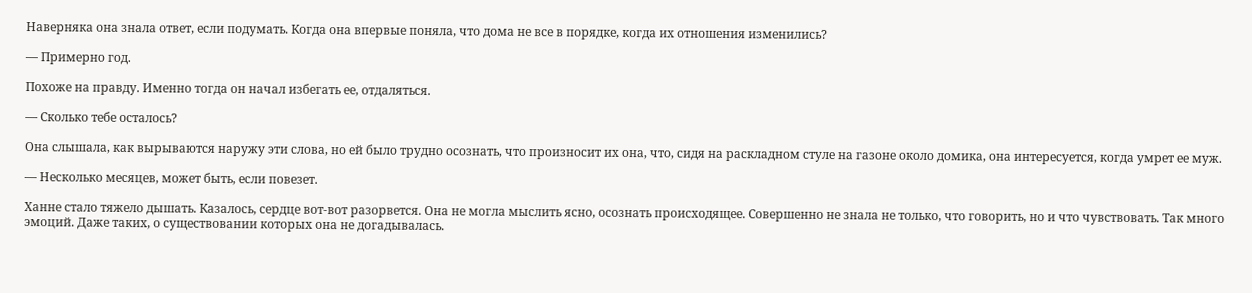Наверняка она знала ответ, если подумать. Когда она впервые поняла, что дома не все в порядке, когда их отношения изменились?

— Примерно год.

Похоже на правду. Именно тогда он начал избегать ее, отдаляться.

— Сколько тебе осталось?

Она слышала, как вырываются наружу эти слова, но ей было трудно осознать, что произносит их она, что, сидя на раскладном стуле на газоне около домика, она интересуется, когда умрет ее муж.

— Несколько месяцев, может быть, если повезет.

Ханне стало тяжело дышать. Казалось, сердце вот-вот разорвется. Она не могла мыслить ясно, осознать происходящее. Совершенно не знала не только, что говорить, но и что чувствовать. Так много эмоций. Даже таких, о существовании которых она не догадывалась.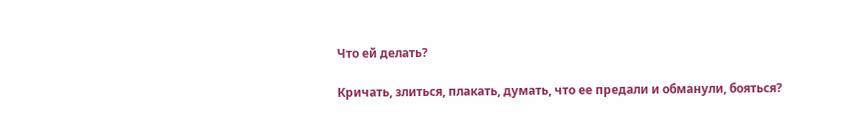Что ей делать?

Кричать, злиться, плакать, думать, что ее предали и обманули, бояться?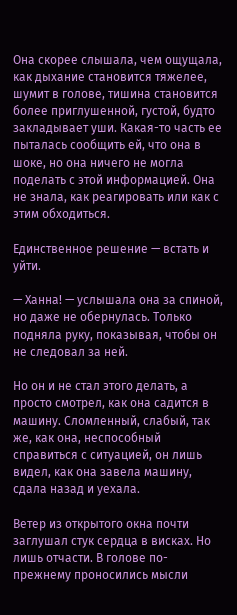Она скорее слышала, чем ощущала, как дыхание становится тяжелее, шумит в голове, тишина становится более приглушенной, густой, будто закладывает уши. Какая-то часть ее пыталась сообщить ей, что она в шоке, но она ничего не могла поделать с этой информацией. Она не знала, как реагировать или как с этим обходиться.

Единственное решение — встать и уйти.

— Ханна! — услышала она за спиной, но даже не обернулась. Только подняла руку, показывая, чтобы он не следовал за ней.

Но он и не стал этого делать, а просто смотрел, как она садится в машину. Сломленный, слабый, так же, как она, неспособный справиться с ситуацией, он лишь видел, как она завела машину, сдала назад и уехала.

Ветер из открытого окна почти заглушал стук сердца в висках. Но лишь отчасти. В голове по-прежнему проносились мысли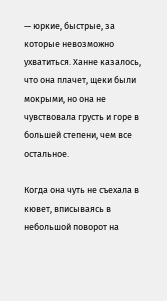— юркие, быстрые, за которые невозможно ухватиться. Ханне казалось, что она плачет, щеки были мокрыми, но она не чувствовала грусть и горе в большей степени, чем все остальное.

Когда она чуть не съехала в кювет, вписываясь в небольшой поворот на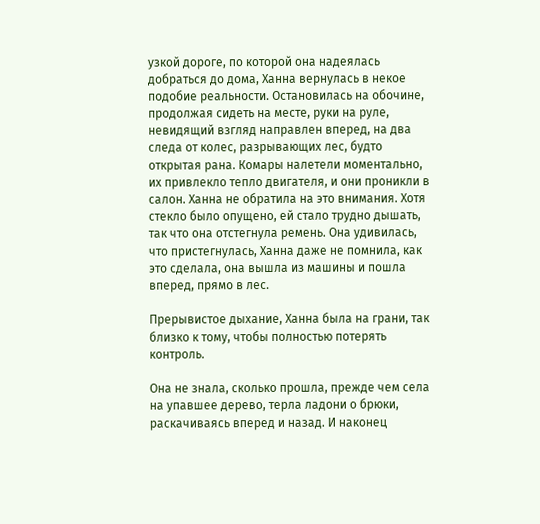узкой дороге, по которой она надеялась добраться до дома, Ханна вернулась в некое подобие реальности. Остановилась на обочине, продолжая сидеть на месте, руки на руле, невидящий взгляд направлен вперед, на два следа от колес, разрывающих лес, будто открытая рана. Комары налетели моментально, их привлекло тепло двигателя, и они проникли в салон. Ханна не обратила на это внимания. Хотя стекло было опущено, ей стало трудно дышать, так что она отстегнула ремень. Она удивилась, что пристегнулась, Ханна даже не помнила, как это сделала, она вышла из машины и пошла вперед, прямо в лес.

Прерывистое дыхание, Ханна была на грани, так близко к тому, чтобы полностью потерять контроль.

Она не знала, сколько прошла, прежде чем села на упавшее дерево, терла ладони о брюки, раскачиваясь вперед и назад. И наконец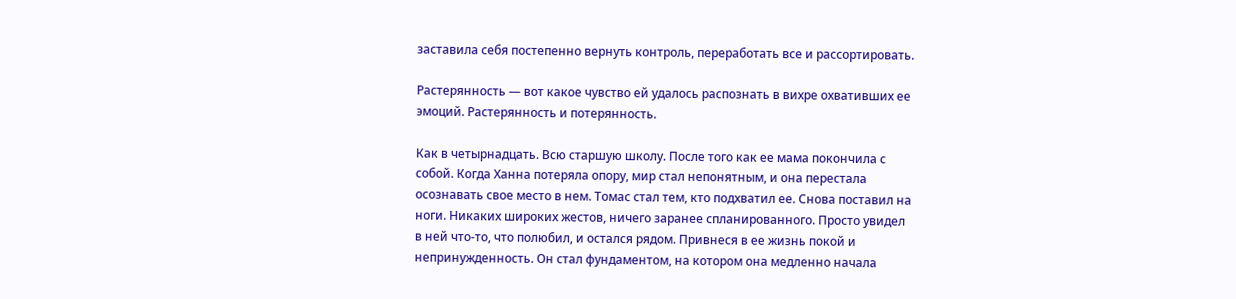заставила себя постепенно вернуть контроль, переработать все и рассортировать.

Растерянность — вот какое чувство ей удалось распознать в вихре охвативших ее эмоций. Растерянность и потерянность.

Как в четырнадцать. Всю старшую школу. После того как ее мама покончила с собой. Когда Ханна потеряла опору, мир стал непонятным, и она перестала осознавать свое место в нем. Томас стал тем, кто подхватил ее. Снова поставил на ноги. Никаких широких жестов, ничего заранее спланированного. Просто увидел в ней что-то, что полюбил, и остался рядом. Привнеся в ее жизнь покой и непринужденность. Он стал фундаментом, на котором она медленно начала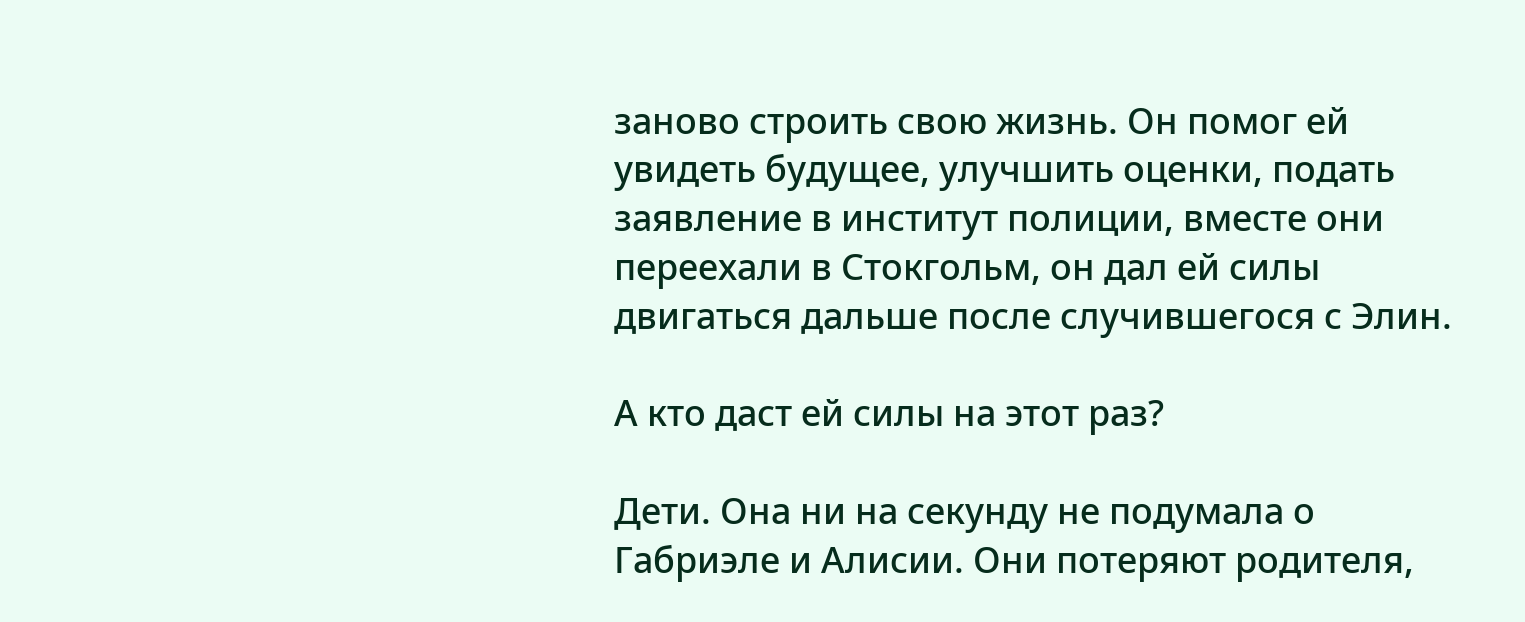заново строить свою жизнь. Он помог ей увидеть будущее, улучшить оценки, подать заявление в институт полиции, вместе они переехали в Стокгольм, он дал ей силы двигаться дальше после случившегося с Элин.

А кто даст ей силы на этот раз?

Дети. Она ни на секунду не подумала о Габриэле и Алисии. Они потеряют родителя,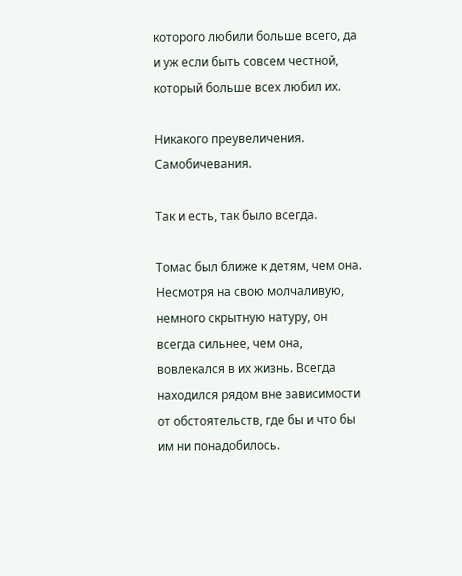которого любили больше всего, да и уж если быть совсем честной, который больше всех любил их.

Никакого преувеличения. Самобичевания.

Так и есть, так было всегда.

Томас был ближе к детям, чем она. Несмотря на свою молчаливую, немного скрытную натуру, он всегда сильнее, чем она, вовлекался в их жизнь. Всегда находился рядом вне зависимости от обстоятельств, где бы и что бы им ни понадобилось.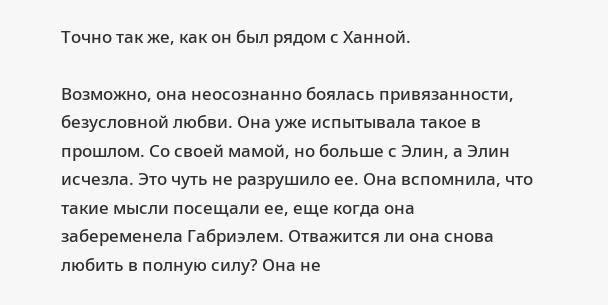Точно так же, как он был рядом с Ханной.

Возможно, она неосознанно боялась привязанности, безусловной любви. Она уже испытывала такое в прошлом. Со своей мамой, но больше с Элин, а Элин исчезла. Это чуть не разрушило ее. Она вспомнила, что такие мысли посещали ее, еще когда она забеременела Габриэлем. Отважится ли она снова любить в полную силу? Она не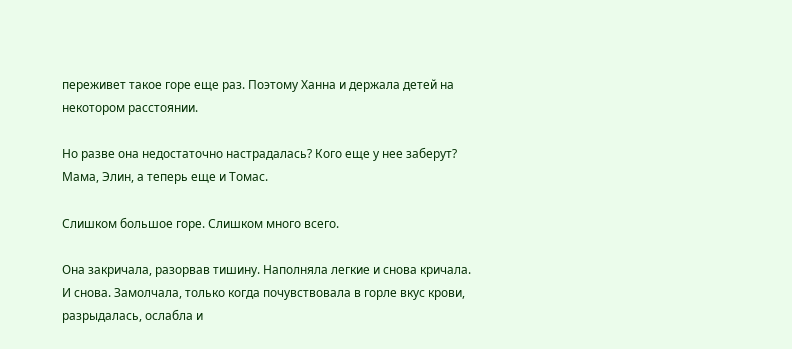переживет такое горе еще раз. Поэтому Ханна и держала детей на некотором расстоянии.

Но разве она недостаточно настрадалась? Кого еще у нее заберут? Мама, Элин, а теперь еще и Томас.

Слишком большое горе. Слишком много всего.

Она закричала, разорвав тишину. Наполняла легкие и снова кричала. И снова. Замолчала, только когда почувствовала в горле вкус крови, разрыдалась, ослабла и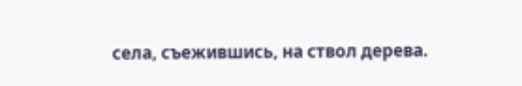села, съежившись, на ствол дерева.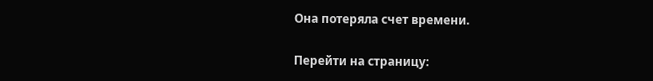Она потеряла счет времени.

Перейти на страницу: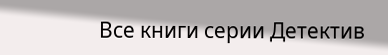Все книги серии Детектив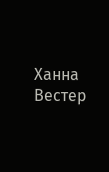Ханна Вестер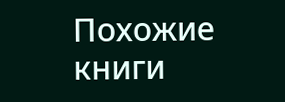Похожие книги